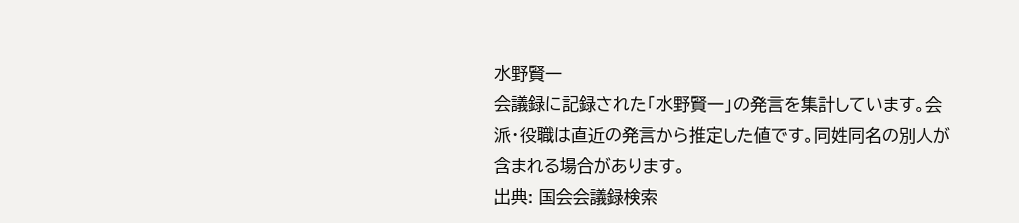水野賢一
会議録に記録された「水野賢一」の発言を集計しています。会派・役職は直近の発言から推定した値です。同姓同名の別人が含まれる場合があります。
出典: 国会会議録検索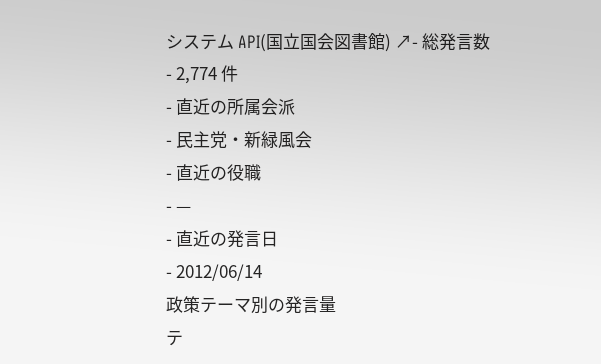システム API(国立国会図書館) ↗- 総発言数
- 2,774 件
- 直近の所属会派
- 民主党・新緑風会
- 直近の役職
- —
- 直近の発言日
- 2012/06/14
政策テーマ別の発言量
テ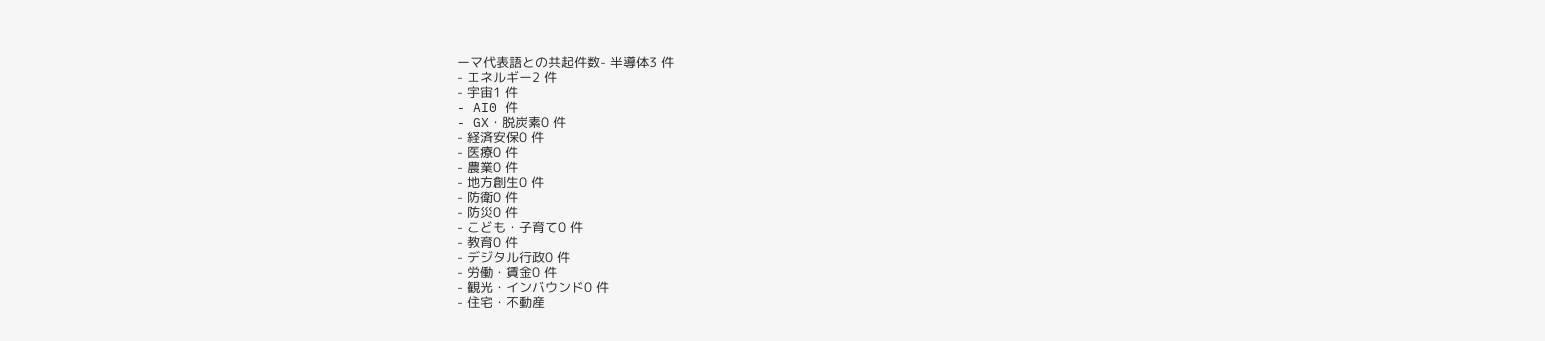ーマ代表語との共起件数- 半導体3 件
- エネルギー2 件
- 宇宙1 件
- AI0 件
- GX・脱炭素0 件
- 経済安保0 件
- 医療0 件
- 農業0 件
- 地方創生0 件
- 防衛0 件
- 防災0 件
- こども・子育て0 件
- 教育0 件
- デジタル行政0 件
- 労働・賃金0 件
- 観光・インバウンド0 件
- 住宅・不動産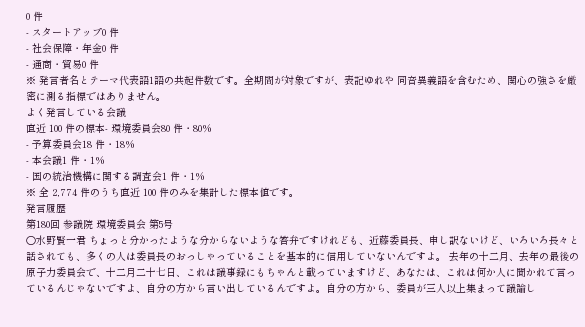0 件
- スタートアップ0 件
- 社会保障・年金0 件
- 通商・貿易0 件
※ 発言者名とテーマ代表語1語の共起件数です。全期間が対象ですが、表記ゆれや 同音異義語を含むため、関心の強さを厳密に測る指標ではありません。
よく発言している会議
直近 100 件の標本- 環境委員会80 件・80%
- 予算委員会18 件・18%
- 本会議1 件・1%
- 国の統治機構に関する調査会1 件・1%
※ 全 2,774 件のうち直近 100 件のみを集計した標本値です。
発言履歴
第180回 参議院 環境委員会 第5号
○水野賢一君 ちょっと分かったような分からないような答弁ですけれども、近藤委員長、申し訳ないけど、いろいろ長々と話されても、多くの人は委員長のおっしゃっていることを基本的に信用していないんですよ。 去年の十二月、去年の最後の原子力委員会で、十二月二十七日、これは議事録にもちゃんと載っていますけど、あなたは、これは何か人に聞かれて言っているんじゃないですよ、自分の方から言い出しているんですよ。自分の方から、委員が三人以上集まって議論し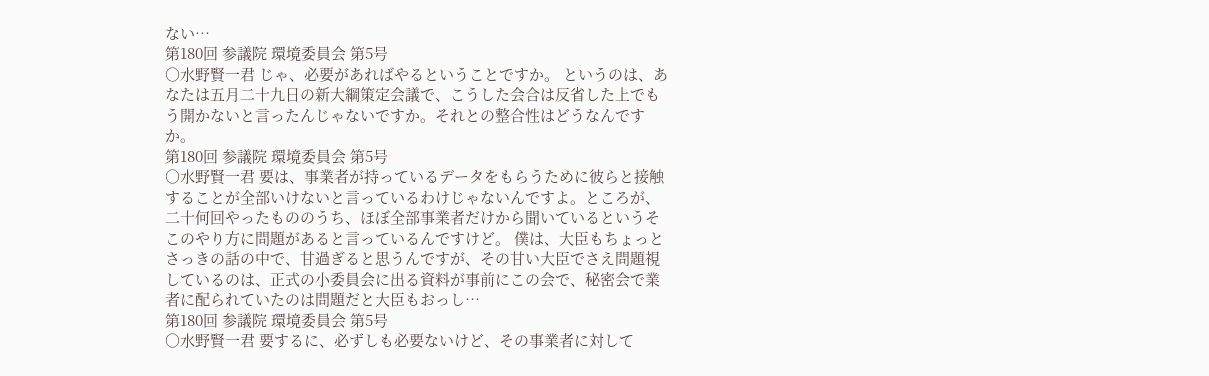ない…
第180回 参議院 環境委員会 第5号
○水野賢一君 じゃ、必要があればやるということですか。 というのは、あなたは五月二十九日の新大綱策定会議で、こうした会合は反省した上でもう開かないと言ったんじゃないですか。それとの整合性はどうなんですか。
第180回 参議院 環境委員会 第5号
○水野賢一君 要は、事業者が持っているデータをもらうために彼らと接触することが全部いけないと言っているわけじゃないんですよ。ところが、二十何回やったもののうち、ほぼ全部事業者だけから聞いているというそこのやり方に問題があると言っているんですけど。 僕は、大臣もちょっとさっきの話の中で、甘過ぎると思うんですが、その甘い大臣でさえ問題視しているのは、正式の小委員会に出る資料が事前にこの会で、秘密会で業者に配られていたのは問題だと大臣もおっし…
第180回 参議院 環境委員会 第5号
○水野賢一君 要するに、必ずしも必要ないけど、その事業者に対して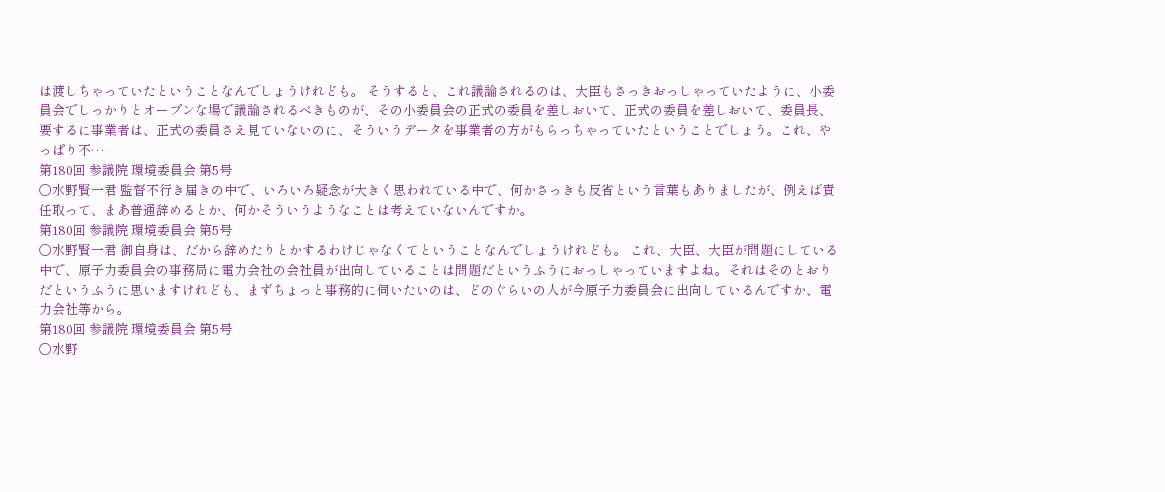は渡しちゃっていたということなんでしょうけれども。 そうすると、これ議論されるのは、大臣もさっきおっしゃっていたように、小委員会でしっかりとオープンな場で議論されるべきものが、その小委員会の正式の委員を差しおいて、正式の委員を差しおいて、委員長、要するに事業者は、正式の委員さえ見ていないのに、そういうデータを事業者の方がもらっちゃっていたということでしょう。これ、やっぱり不…
第180回 参議院 環境委員会 第5号
○水野賢一君 監督不行き届きの中で、いろいろ疑念が大きく思われている中で、何かさっきも反省という言葉もありましたが、例えば責任取って、まあ普通辞めるとか、何かそういうようなことは考えていないんですか。
第180回 参議院 環境委員会 第5号
○水野賢一君 御自身は、だから辞めたりとかするわけじゃなくてということなんでしょうけれども。 これ、大臣、大臣が問題にしている中で、原子力委員会の事務局に電力会社の会社員が出向していることは問題だというふうにおっしゃっていますよね。それはそのとおりだというふうに思いますけれども、まずちょっと事務的に伺いたいのは、どのぐらいの人が今原子力委員会に出向しているんですか、電力会社等から。
第180回 参議院 環境委員会 第5号
○水野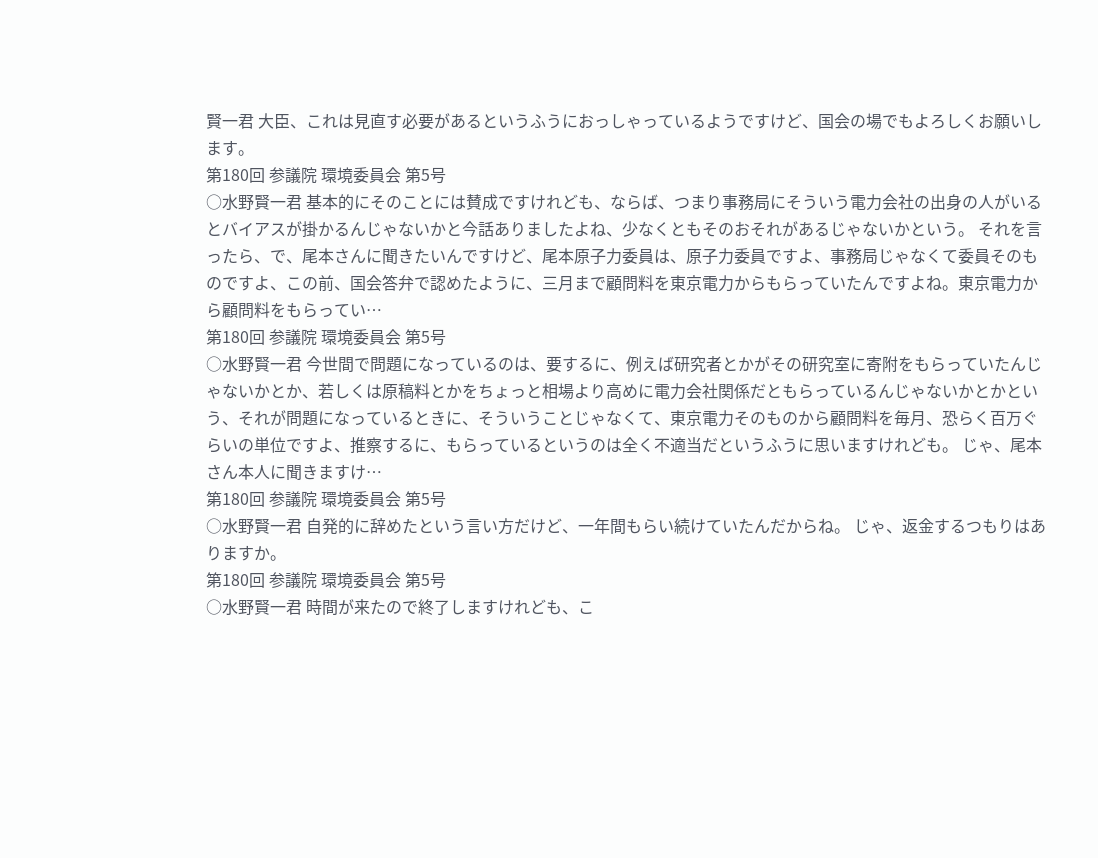賢一君 大臣、これは見直す必要があるというふうにおっしゃっているようですけど、国会の場でもよろしくお願いします。
第180回 参議院 環境委員会 第5号
○水野賢一君 基本的にそのことには賛成ですけれども、ならば、つまり事務局にそういう電力会社の出身の人がいるとバイアスが掛かるんじゃないかと今話ありましたよね、少なくともそのおそれがあるじゃないかという。 それを言ったら、で、尾本さんに聞きたいんですけど、尾本原子力委員は、原子力委員ですよ、事務局じゃなくて委員そのものですよ、この前、国会答弁で認めたように、三月まで顧問料を東京電力からもらっていたんですよね。東京電力から顧問料をもらってい…
第180回 参議院 環境委員会 第5号
○水野賢一君 今世間で問題になっているのは、要するに、例えば研究者とかがその研究室に寄附をもらっていたんじゃないかとか、若しくは原稿料とかをちょっと相場より高めに電力会社関係だともらっているんじゃないかとかという、それが問題になっているときに、そういうことじゃなくて、東京電力そのものから顧問料を毎月、恐らく百万ぐらいの単位ですよ、推察するに、もらっているというのは全く不適当だというふうに思いますけれども。 じゃ、尾本さん本人に聞きますけ…
第180回 参議院 環境委員会 第5号
○水野賢一君 自発的に辞めたという言い方だけど、一年間もらい続けていたんだからね。 じゃ、返金するつもりはありますか。
第180回 参議院 環境委員会 第5号
○水野賢一君 時間が来たので終了しますけれども、こ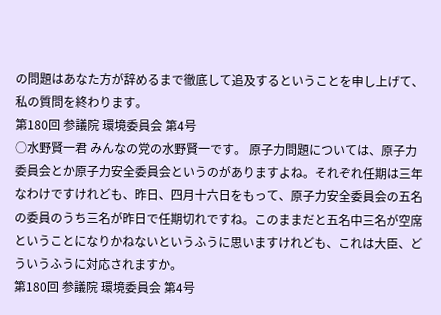の問題はあなた方が辞めるまで徹底して追及するということを申し上げて、私の質問を終わります。
第180回 参議院 環境委員会 第4号
○水野賢一君 みんなの党の水野賢一です。 原子力問題については、原子力委員会とか原子力安全委員会というのがありますよね。それぞれ任期は三年なわけですけれども、昨日、四月十六日をもって、原子力安全委員会の五名の委員のうち三名が昨日で任期切れですね。このままだと五名中三名が空席ということになりかねないというふうに思いますけれども、これは大臣、どういうふうに対応されますか。
第180回 参議院 環境委員会 第4号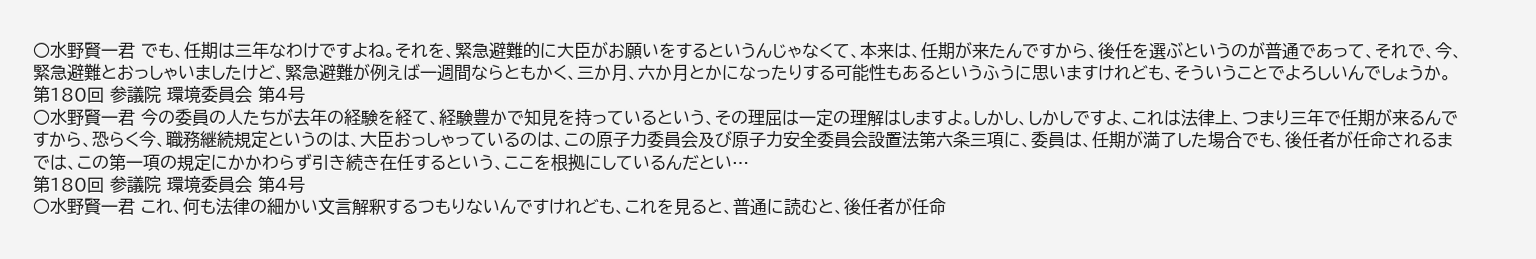○水野賢一君 でも、任期は三年なわけですよね。それを、緊急避難的に大臣がお願いをするというんじゃなくて、本来は、任期が来たんですから、後任を選ぶというのが普通であって、それで、今、緊急避難とおっしゃいましたけど、緊急避難が例えば一週間ならともかく、三か月、六か月とかになったりする可能性もあるというふうに思いますけれども、そういうことでよろしいんでしょうか。
第180回 参議院 環境委員会 第4号
○水野賢一君 今の委員の人たちが去年の経験を経て、経験豊かで知見を持っているという、その理屈は一定の理解はしますよ。しかし、しかしですよ、これは法律上、つまり三年で任期が来るんですから、恐らく今、職務継続規定というのは、大臣おっしゃっているのは、この原子力委員会及び原子力安全委員会設置法第六条三項に、委員は、任期が満了した場合でも、後任者が任命されるまでは、この第一項の規定にかかわらず引き続き在任するという、ここを根拠にしているんだとい…
第180回 参議院 環境委員会 第4号
○水野賢一君 これ、何も法律の細かい文言解釈するつもりないんですけれども、これを見ると、普通に読むと、後任者が任命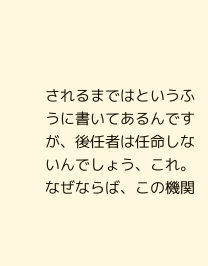されるまではというふうに書いてあるんですが、後任者は任命しないんでしょう、これ。なぜならば、この機関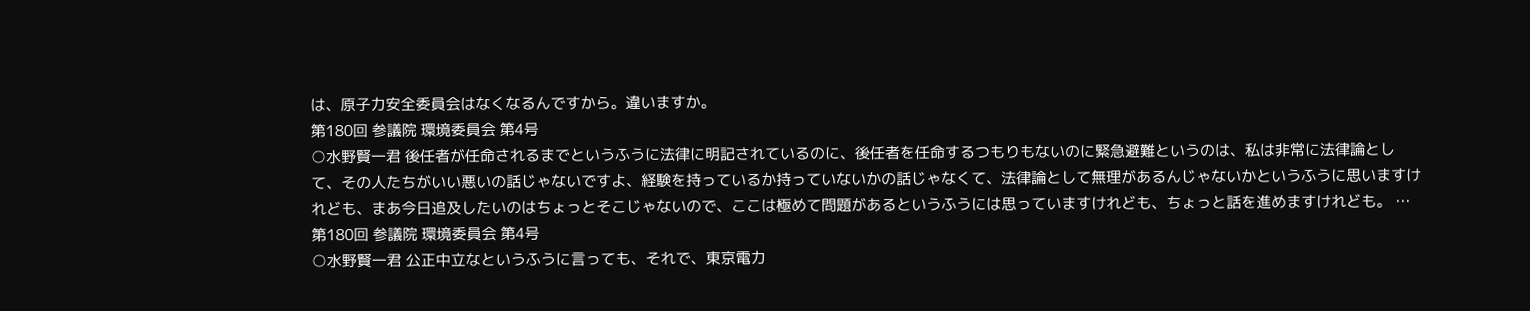は、原子力安全委員会はなくなるんですから。違いますか。
第180回 参議院 環境委員会 第4号
○水野賢一君 後任者が任命されるまでというふうに法律に明記されているのに、後任者を任命するつもりもないのに緊急避難というのは、私は非常に法律論として、その人たちがいい悪いの話じゃないですよ、経験を持っているか持っていないかの話じゃなくて、法律論として無理があるんじゃないかというふうに思いますけれども、まあ今日追及したいのはちょっとそこじゃないので、ここは極めて問題があるというふうには思っていますけれども、ちょっと話を進めますけれども。 …
第180回 参議院 環境委員会 第4号
○水野賢一君 公正中立なというふうに言っても、それで、東京電力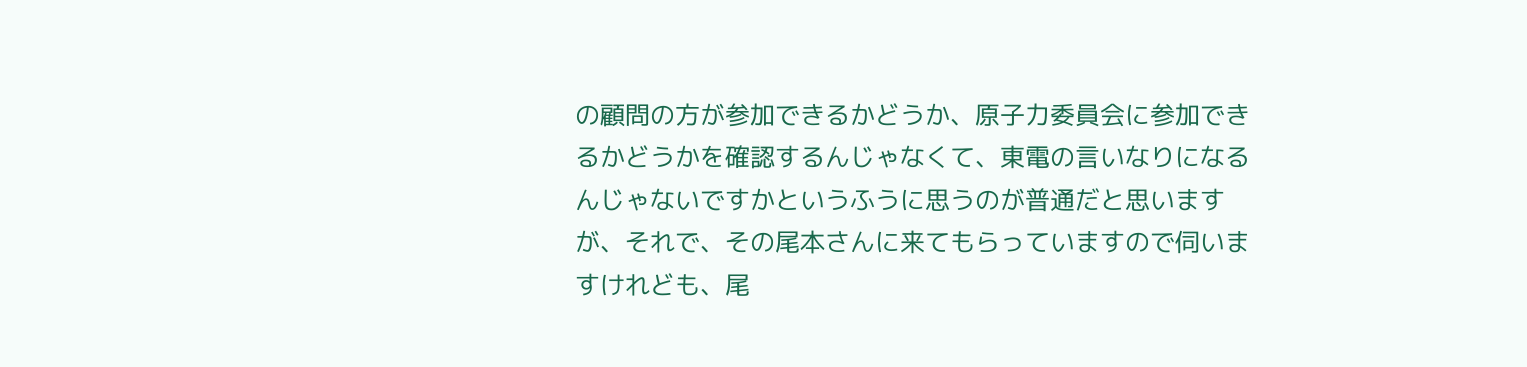の顧問の方が参加できるかどうか、原子力委員会に参加できるかどうかを確認するんじゃなくて、東電の言いなりになるんじゃないですかというふうに思うのが普通だと思いますが、それで、その尾本さんに来てもらっていますので伺いますけれども、尾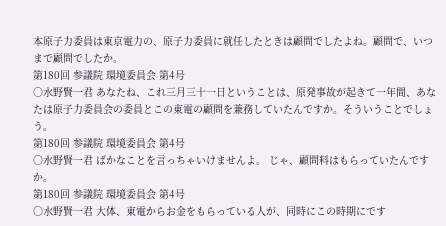本原子力委員は東京電力の、原子力委員に就任したときは顧問でしたよね。顧問で、いつまで顧問でしたか。
第180回 参議院 環境委員会 第4号
○水野賢一君 あなたね、これ三月三十一日ということは、原発事故が起きて一年間、あなたは原子力委員会の委員とこの東電の顧問を兼務していたんですか。そういうことでしょう。
第180回 参議院 環境委員会 第4号
○水野賢一君 ばかなことを言っちゃいけませんよ。 じゃ、顧問料はもらっていたんですか。
第180回 参議院 環境委員会 第4号
○水野賢一君 大体、東電からお金をもらっている人が、同時にこの時期にです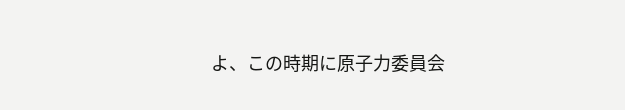よ、この時期に原子力委員会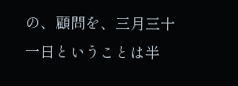の、顧問を、三月三十一日ということは半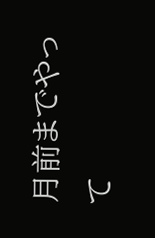月前までやって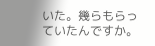いた。幾らもらっていたんですか。